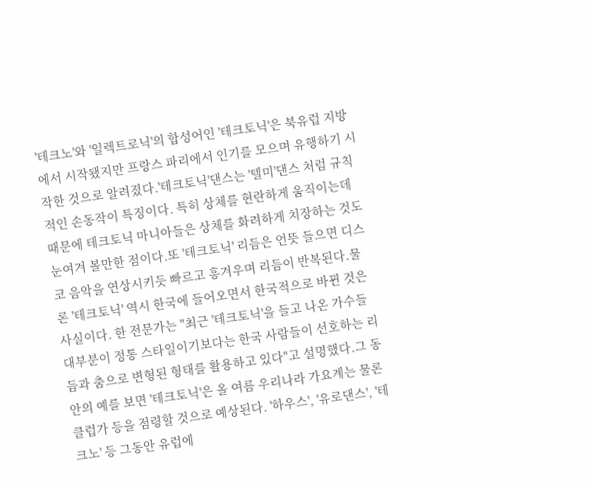'테크노'와 '일렉트로닉'의 합성어인 '테크토닉'은 북유럽 지방에서 시작됐지만 프랑스 파리에서 인기를 모으며 유행하기 시작한 것으로 알려졌다.'테크토닉'댄스는 '텔미'댄스 처럼 규칙적인 손동작이 특징이다. 특히 상체를 현란하게 움직이는데 때문에 테크토닉 마니아들은 상체를 화려하게 치장하는 것도 눈여겨 볼만한 점이다.또 '테크토닉' 리듬은 언뜻 들으면 디스코 음악을 연상시키듯 빠르고 흥겨우며 리듬이 반복된다.물 론 '테크토닉' 역시 한국에 들어오면서 한국적으로 바뀐 것은 사실이다. 한 전문가는 "최근 '테크토닉'을 들고 나온 가수들 대부분이 정통 스타일이기보다는 한국 사람들이 선호하는 리듬과 춤으로 변형된 형태를 활용하고 있다"고 설명했다.그 동안의 예를 보면 '테크토닉'은 올 여름 우리나라 가요계는 물론 클럽가 등을 점령할 것으로 예상된다. '하우스', '유로댄스', '테크노' 등 그동안 유럽에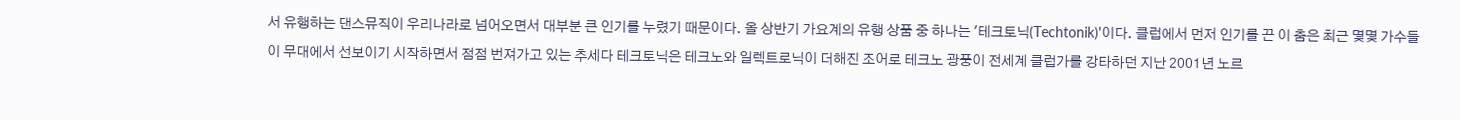서 유행하는 댄스뮤직이 우리나라로 넘어오면서 대부분 큰 인기를 누렸기 때문이다. 올 상반기 가요계의 유행 상품 중 하나는 '테크토닉(Techtonik)'이다. 클럽에서 먼저 인기를 끈 이 춤은 최근 몇몇 가수들이 무대에서 선보이기 시작하면서 점점 번져가고 있는 추세다 테크토닉은 테크노와 일렉트로닉이 더해진 조어로 테크노 광풍이 전세계 클럽가를 강타하던 지난 2001년 노르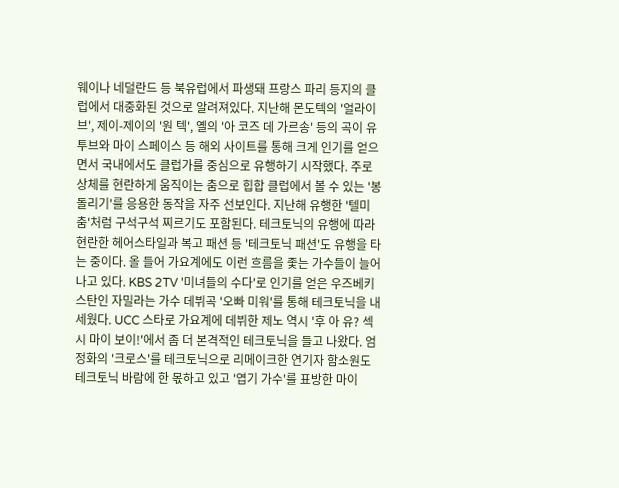웨이나 네덜란드 등 북유럽에서 파생돼 프랑스 파리 등지의 클럽에서 대중화된 것으로 알려져있다. 지난해 몬도텍의 '얼라이브', 제이-제이의 '원 텍', 옐의 '아 코즈 데 가르송' 등의 곡이 유투브와 마이 스페이스 등 해외 사이트를 통해 크게 인기를 얻으면서 국내에서도 클럽가를 중심으로 유행하기 시작했다. 주로 상체를 현란하게 움직이는 춤으로 힙합 클럽에서 볼 수 있는 '봉 돌리기'를 응용한 동작을 자주 선보인다. 지난해 유행한 '텔미 춤'처럼 구석구석 찌르기도 포함된다. 테크토닉의 유행에 따라 현란한 헤어스타일과 복고 패션 등 '테크토닉 패션'도 유행을 타는 중이다. 올 들어 가요계에도 이런 흐름을 좇는 가수들이 늘어나고 있다. KBS 2TV '미녀들의 수다'로 인기를 얻은 우즈베키스탄인 자밀라는 가수 데뷔곡 '오빠 미워'를 통해 테크토닉을 내세웠다. UCC 스타로 가요계에 데뷔한 제노 역시 '후 아 유? 섹시 마이 보이!'에서 좀 더 본격적인 테크토닉을 들고 나왔다. 엄정화의 '크로스'를 테크토닉으로 리메이크한 연기자 함소원도 테크토닉 바람에 한 몫하고 있고 '엽기 가수'를 표방한 마이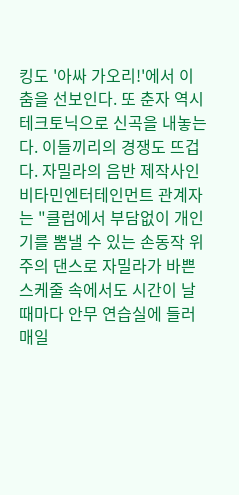킹도 '아싸 가오리!'에서 이 춤을 선보인다. 또 춘자 역시 테크토닉으로 신곡을 내놓는다. 이들끼리의 경쟁도 뜨겁다. 자밀라의 음반 제작사인 비타민엔터테인먼트 관계자는 "클럽에서 부담없이 개인기를 뽐낼 수 있는 손동작 위주의 댄스로 자밀라가 바쁜 스케줄 속에서도 시간이 날 때마다 안무 연습실에 들러 매일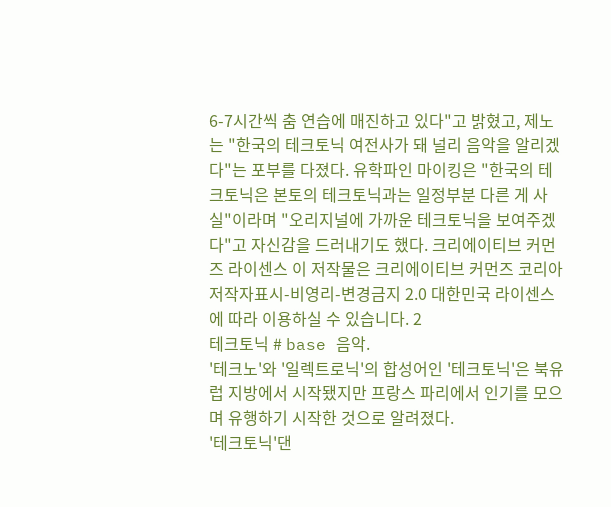6-7시간씩 춤 연습에 매진하고 있다"고 밝혔고, 제노는 "한국의 테크토닉 여전사가 돼 널리 음악을 알리겠다"는 포부를 다졌다. 유학파인 마이킹은 "한국의 테크토닉은 본토의 테크토닉과는 일정부분 다른 게 사실"이라며 "오리지널에 가까운 테크토닉을 보여주겠다"고 자신감을 드러내기도 했다. 크리에이티브 커먼즈 라이센스 이 저작물은 크리에이티브 커먼즈 코리아 저작자표시-비영리-변경금지 2.0 대한민국 라이센스에 따라 이용하실 수 있습니다. 2
테크토닉 # base 음악.
'테크노'와 '일렉트로닉'의 합성어인 '테크토닉'은 북유럽 지방에서 시작됐지만 프랑스 파리에서 인기를 모으며 유행하기 시작한 것으로 알려졌다.
'테크토닉'댄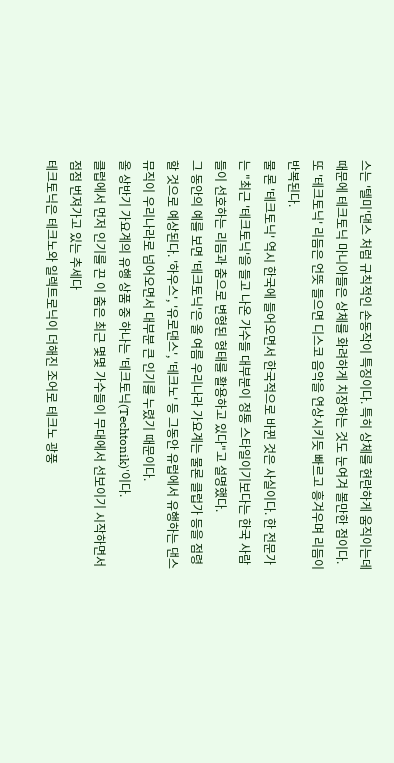스는 '텔미'댄스 처럼 규칙적인 손동작이 특징이다. 특히 상체를 현란하게 움직이는데 때문에 테크토닉 마니아들은 상체를 화려하게 치장하는 것도 눈여겨 볼만한 점이다.
또 '테크토닉' 리듬은 언뜻 들으면 디스코 음악을 연상시키듯 빠르고 흥겨우며 리듬이 반복된다.
물 론 '테크토닉' 역시 한국에 들어오면서 한국적으로 바뀐 것은 사실이다. 한 전문가는 "최근 '테크토닉'을 들고 나온 가수들 대부분이 정통 스타일이기보다는 한국 사람들이 선호하는 리듬과 춤으로 변형된 형태를 활용하고 있다"고 설명했다.
그 동안의 예를 보면 '테크토닉'은 올 여름 우리나라 가요계는 물론 클럽가 등을 점령할 것으로 예상된다. '하우스', '유로댄스', '테크노' 등 그동안 유럽에서 유행하는 댄스뮤직이 우리나라로 넘어오면서 대부분 큰 인기를 누렸기 때문이다.
올 상반기 가요계의 유행 상품 중 하나는 '테크토닉(Techtonik)'이다.
클럽에서 먼저 인기를 끈 이 춤은 최근 몇몇 가수들이 무대에서 선보이기 시작하면서
점점 번져가고 있는 추세다
테크토닉은 테크노와 일렉트로닉이 더해진 조어로 테크노 광풍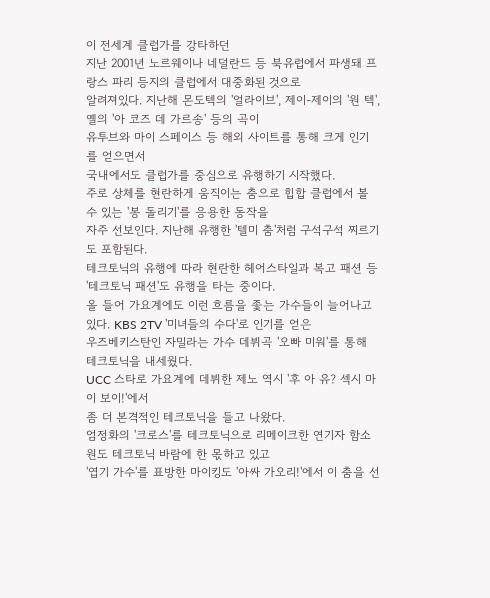이 전세계 클럽가를 강타하던
지난 2001년 노르웨이나 네덜란드 등 북유럽에서 파생돼 프랑스 파리 등지의 클럽에서 대중화된 것으로
알려져있다. 지난해 몬도텍의 '얼라이브', 제이-제이의 '원 텍', 옐의 '아 코즈 데 가르송' 등의 곡이
유투브와 마이 스페이스 등 해외 사이트를 통해 크게 인기를 얻으면서
국내에서도 클럽가를 중심으로 유행하기 시작했다.
주로 상체를 현란하게 움직이는 춤으로 힙합 클럽에서 볼 수 있는 '봉 돌리기'를 응용한 동작을
자주 선보인다. 지난해 유행한 '텔미 춤'처럼 구석구석 찌르기도 포함된다.
테크토닉의 유행에 따라 현란한 헤어스타일과 복고 패션 등 '테크토닉 패션'도 유행을 타는 중이다.
올 들어 가요계에도 이런 흐름을 좇는 가수들이 늘어나고 있다. KBS 2TV '미녀들의 수다'로 인기를 얻은
우즈베키스탄인 자밀라는 가수 데뷔곡 '오빠 미워'를 통해 테크토닉을 내세웠다.
UCC 스타로 가요계에 데뷔한 제노 역시 '후 아 유? 섹시 마이 보이!'에서
좀 더 본격적인 테크토닉을 들고 나왔다.
엄정화의 '크로스'를 테크토닉으로 리메이크한 연기자 함소원도 테크토닉 바람에 한 몫하고 있고
'엽기 가수'를 표방한 마이킹도 '아싸 가오리!'에서 이 춤을 선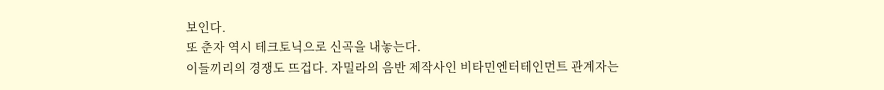보인다.
또 춘자 역시 테크토닉으로 신곡을 내놓는다.
이들끼리의 경쟁도 뜨겁다. 자밀라의 음반 제작사인 비타민엔터테인먼트 관계자는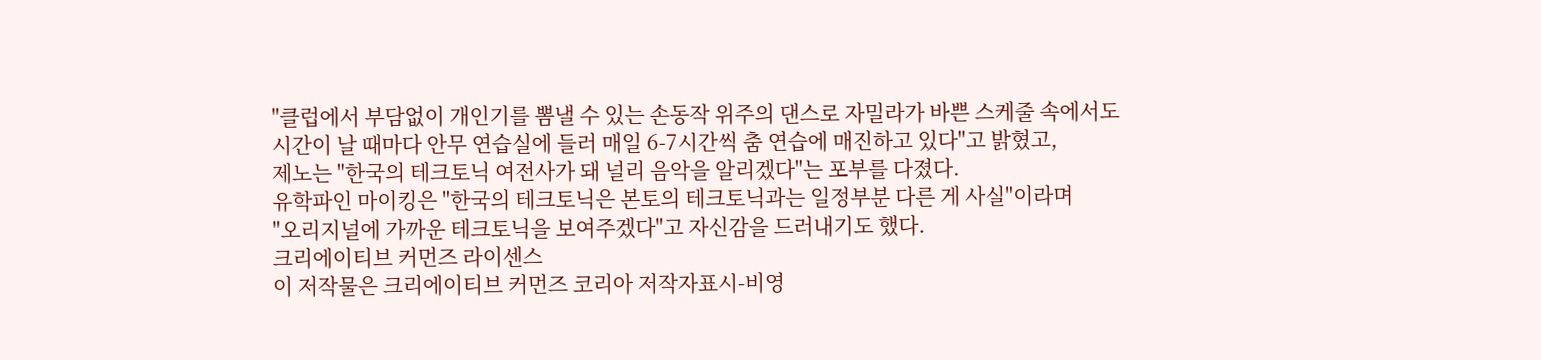"클럽에서 부담없이 개인기를 뽐낼 수 있는 손동작 위주의 댄스로 자밀라가 바쁜 스케줄 속에서도
시간이 날 때마다 안무 연습실에 들러 매일 6-7시간씩 춤 연습에 매진하고 있다"고 밝혔고,
제노는 "한국의 테크토닉 여전사가 돼 널리 음악을 알리겠다"는 포부를 다졌다.
유학파인 마이킹은 "한국의 테크토닉은 본토의 테크토닉과는 일정부분 다른 게 사실"이라며
"오리지널에 가까운 테크토닉을 보여주겠다"고 자신감을 드러내기도 했다.
크리에이티브 커먼즈 라이센스
이 저작물은 크리에이티브 커먼즈 코리아 저작자표시-비영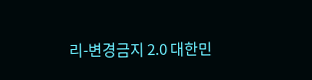리-변경금지 2.0 대한민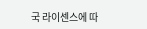국 라이센스에 따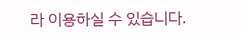라 이용하실 수 있습니다.